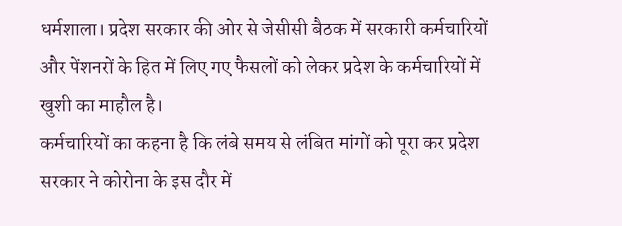धर्मशाला। प्रदेश सरकार की ओर से जेसीसी बैठक में सरकारी कर्मचारियों और पेंशनरों के हित में लिए गए फैसलों को लेकर प्रदेश के कर्मचारियों में खुशी का माहौल है।
कर्मचारियों का कहना है कि लंबे समय से लंबित मांगों को पूरा कर प्रदेश सरकार ने कोरोना के इस दौर में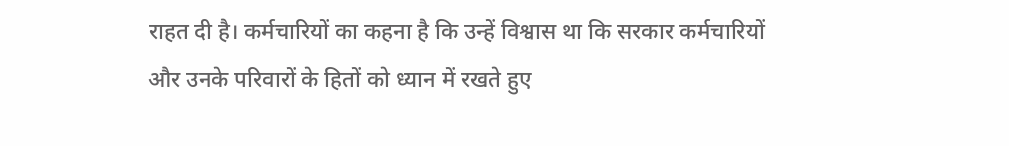राहत दी है। कर्मचारियों का कहना है कि उन्हें विश्वास था कि सरकार कर्मचारियों और उनके परिवारों के हितों को ध्यान में रखते हुए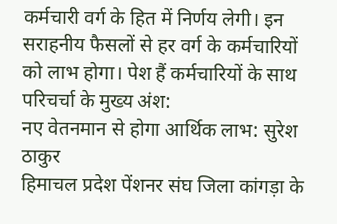कर्मचारी वर्ग के हित में निर्णय लेगी। इन सराहनीय फैसलों से हर वर्ग के कर्मचारियों को लाभ होगा। पेश हैं कर्मचारियों के साथ परिचर्चा के मुख्य अंश:
नए वेतनमान से होगा आर्थिक लाभ: सुरेश ठाकुर
हिमाचल प्रदेश पेंशनर संघ जिला कांगड़ा के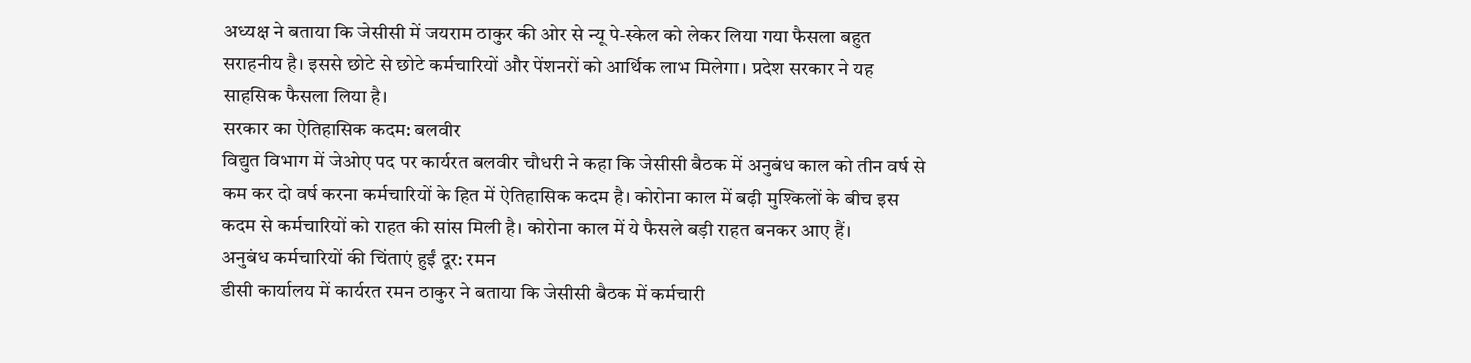अध्यक्ष ने बताया कि जेसीसी में जयराम ठाकुर की ओर से न्यू पे-स्केल को लेकर लिया गया फैसला बहुत सराहनीय है। इससे छोटे से छोटे कर्मचारियों और पेंशनरों को आर्थिक लाभ मिलेगा। प्रदेश सरकार ने यह साहसिक फैसला लिया है।
सरकार का ऐतिहासिक कदम: बलवीर
विद्युत विभाग में जेओए पद पर कार्यरत बलवीर चौधरी ने कहा कि जेसीसी बैठक में अनुबंध काल को तीन वर्ष से कम कर दो वर्ष करना कर्मचारियों के हित में ऐतिहासिक कदम है। कोरोना काल में बढ़ी मुश्किलों के बीच इस कदम से कर्मचारियों को राहत की सांस मिली है। कोरोना काल में ये फैसले बड़ी राहत बनकर आए हैं।
अनुबंध कर्मचारियों की चिंताएं हुईं दूर: रमन
डीसी कार्यालय में कार्यरत रमन ठाकुर ने बताया कि जेसीसी बैठक में कर्मचारी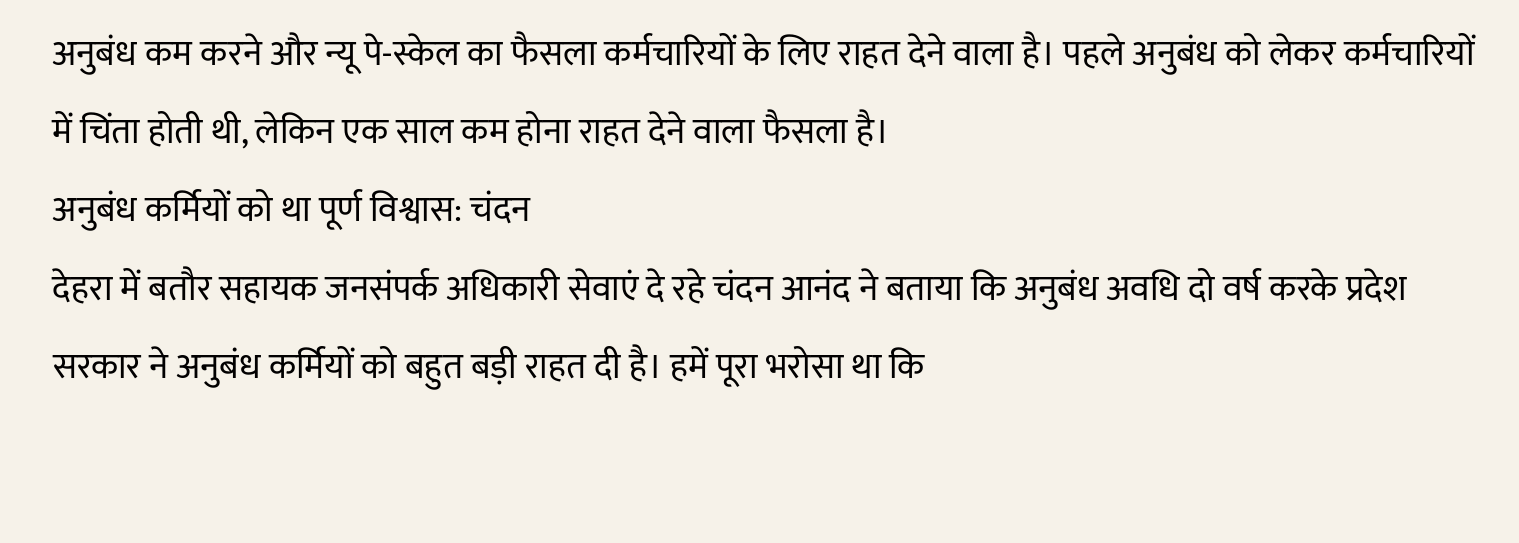अनुबंध कम करने और न्यू पे-स्केल का फैसला कर्मचारियों के लिए राहत देने वाला है। पहले अनुबंध को लेकर कर्मचारियों में चिंता होती थी, लेकिन एक साल कम होना राहत देने वाला फैसला है।
अनुबंध कर्मियों को था पूर्ण विश्वास: चंदन
देहरा में बतौर सहायक जनसंपर्क अधिकारी सेवाएं दे रहे चंदन आनंद ने बताया कि अनुबंध अवधि दो वर्ष करके प्रदेश सरकार ने अनुबंध कर्मियों को बहुत बड़ी राहत दी है। हमें पूरा भरोसा था कि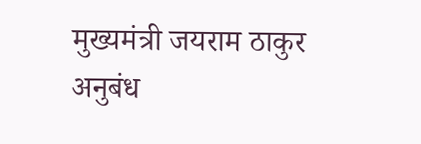मुख्यमंत्री जयराम ठाकुर अनुबंध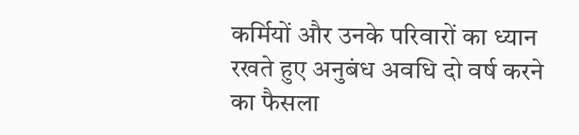कर्मियों और उनके परिवारों का ध्यान रखते हुए अनुबंध अवधि दो वर्ष करने का फैसला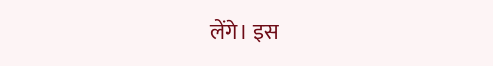लेंगे। इस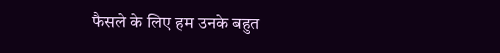फैसले के लिए हम उनके बहुत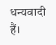धन्यवादी हैं।